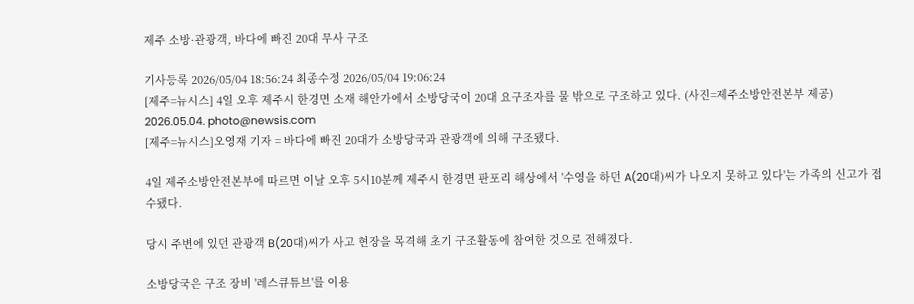제주 소방·관광객, 바다에 빠진 20대 무사 구조

기사등록 2026/05/04 18:56:24 최종수정 2026/05/04 19:06:24
[제주=뉴시스] 4일 오후 제주시 한경면 소재 해안가에서 소방당국이 20대 요구조자를 물 밖으로 구조하고 있다. (사진=제주소방안전본부 제공) 2026.05.04. photo@newsis.com
[제주=뉴시스]오영재 기자 = 바다에 빠진 20대가 소방당국과 관광객에 의해 구조됐다.

4일 제주소방안전본부에 따르면 이날 오후 5시10분께 제주시 한경면 판포리 해상에서 '수영을 하던 A(20대)씨가 나오지 못하고 있다'는 가족의 신고가 접수됐다.

당시 주변에 있던 관광객 B(20대)씨가 사고 현장을 목격해 초기 구조활동에 참여한 것으로 전해졌다.

소방당국은 구조 장비 '레스큐튜브'를 이용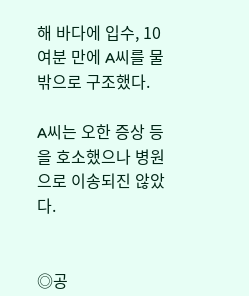해 바다에 입수, 10여분 만에 A씨를 물 밖으로 구조했다.

A씨는 오한 증상 등을 호소했으나 병원으로 이송되진 않았다.


◎공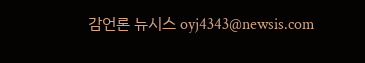감언론 뉴시스 oyj4343@newsis.com